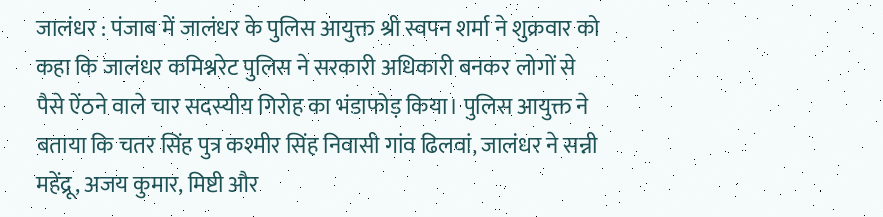जालंधर : पंजाब में जालंधर के पुलिस आयुक्त श्री स्वपन शर्मा ने शुक्रवार को कहा कि जालंधर कमिश्नरेट पुलिस ने सरकारी अधिकारी बनकर लोगों से पैसे ऐंठने वाले चार सदस्यीय गिरोह का भंडाफोड़ किया। पुलिस आयुक्त ने बताया कि चतर सिंह पुत्र कश्मीर सिंह निवासी गांव ढिलवां, जालंधर ने सन्नी महेंद्रू, अजय कुमार, मिष्टी और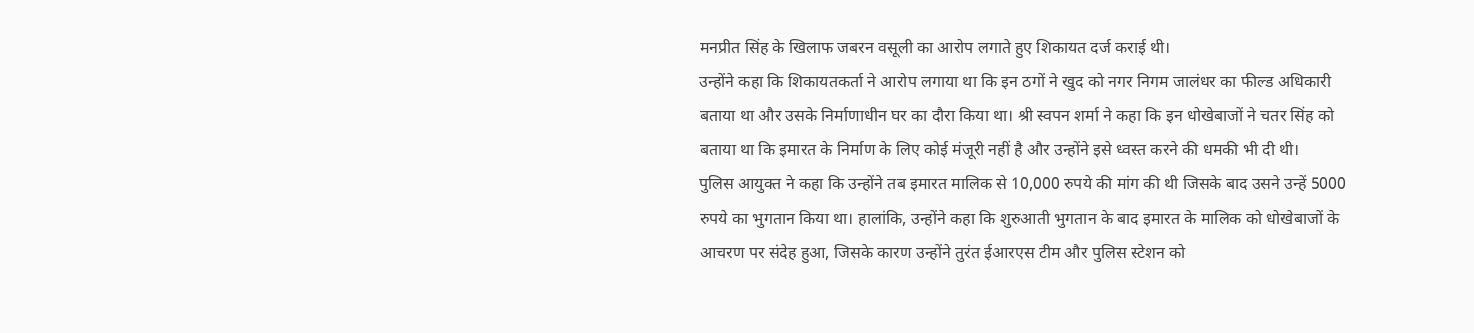मनप्रीत सिंह के खिलाफ जबरन वसूली का आरोप लगाते हुए शिकायत दर्ज कराई थी।
उन्होंने कहा कि शिकायतकर्ता ने आरोप लगाया था कि इन ठगों ने खुद को नगर निगम जालंधर का फील्ड अधिकारी बताया था और उसके निर्माणाधीन घर का दौरा किया था। श्री स्वपन शर्मा ने कहा कि इन धोखेबाजों ने चतर सिंह को बताया था कि इमारत के निर्माण के लिए कोई मंजूरी नहीं है और उन्होंने इसे ध्वस्त करने की धमकी भी दी थी।
पुलिस आयुक्त ने कहा कि उन्होंने तब इमारत मालिक से 10,000 रुपये की मांग की थी जिसके बाद उसने उन्हें 5000 रुपये का भुगतान किया था। हालांकि, उन्होंने कहा कि शुरुआती भुगतान के बाद इमारत के मालिक को धोखेबाजों के आचरण पर संदेह हुआ, जिसके कारण उन्होंने तुरंत ईआरएस टीम और पुलिस स्टेशन को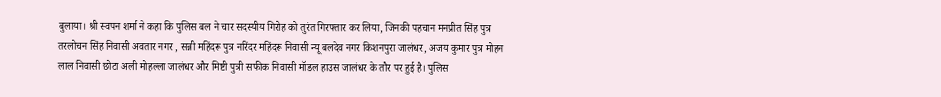बुलाया। श्री स्वपन शर्मा ने कहा कि पुलिस बल ने चार सदस्यीय गिरोह को तुरंत गिरफ्तार कर लिया, जिनकी पहचान मनप्रीत सिंह पुत्र तरलोचन सिंह निवासी अवतार नगर , सन्नी महिंदरू पुत्र नरिंदर महिंदरू निवासी न्यू बलदेव नगर किशनपुरा जालंधर, अजय कुमार पुत्र मोहन लाल निवासी छोटा अली मोहल्ला जालंधर और मिष्टी पुत्री सफीक निवासी मॉडल हाउस जालंधर के तौर पर हुई है। पुलिस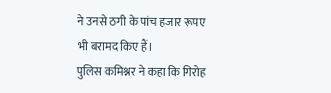ने उनसे ठगी के पांच हजार रूपए भी बरामद किए हैं।
पुलिस कमिश्नर ने कहा कि गिरोह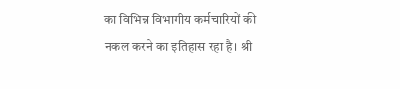का विभिन्न विभागीय कर्मचारियों की नकल करने का इतिहास रहा है। श्री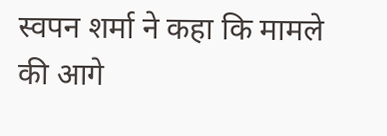स्वपन शर्मा ने कहा कि मामले की आगे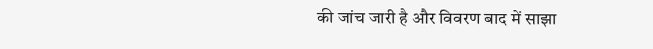की जांच जारी है और विवरण बाद में साझा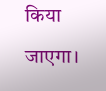किया जाएगा।